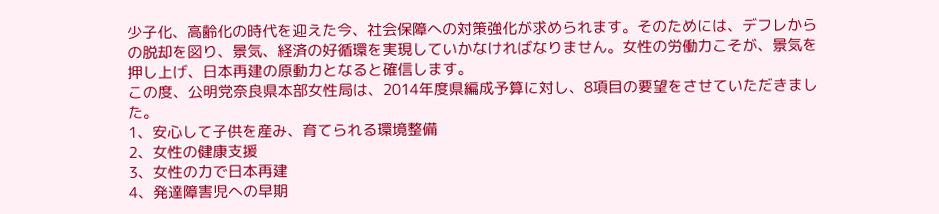少子化、高齢化の時代を迎えた今、社会保障への対策強化が求められます。そのためには、デフレからの脱却を図り、景気、経済の好循環を実現していかなければなりません。女性の労働力こそが、景気を押し上げ、日本再建の原動力となると確信します。
この度、公明党奈良県本部女性局は、2014年度県編成予算に対し、8項目の要望をさせていただきました。
1、安心して子供を産み、育てられる環境整備
2、女性の健康支援
3、女性の力で日本再建
4、発達障害児への早期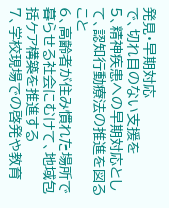発見・早期対応
で、切れ目のない支援を
5、精神疾患への早期対応として、認知行動療法の推進を図ること
6、高齢者が住み慣れた場所で暮らせる社会にむけて、地域包括ケア構築を推進する
7、学校現場での啓発や教育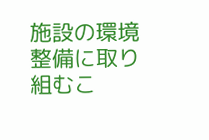施設の環境整備に取り組むこ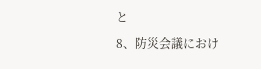と
8、防災会議におけ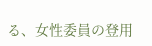る、女性委員の登用